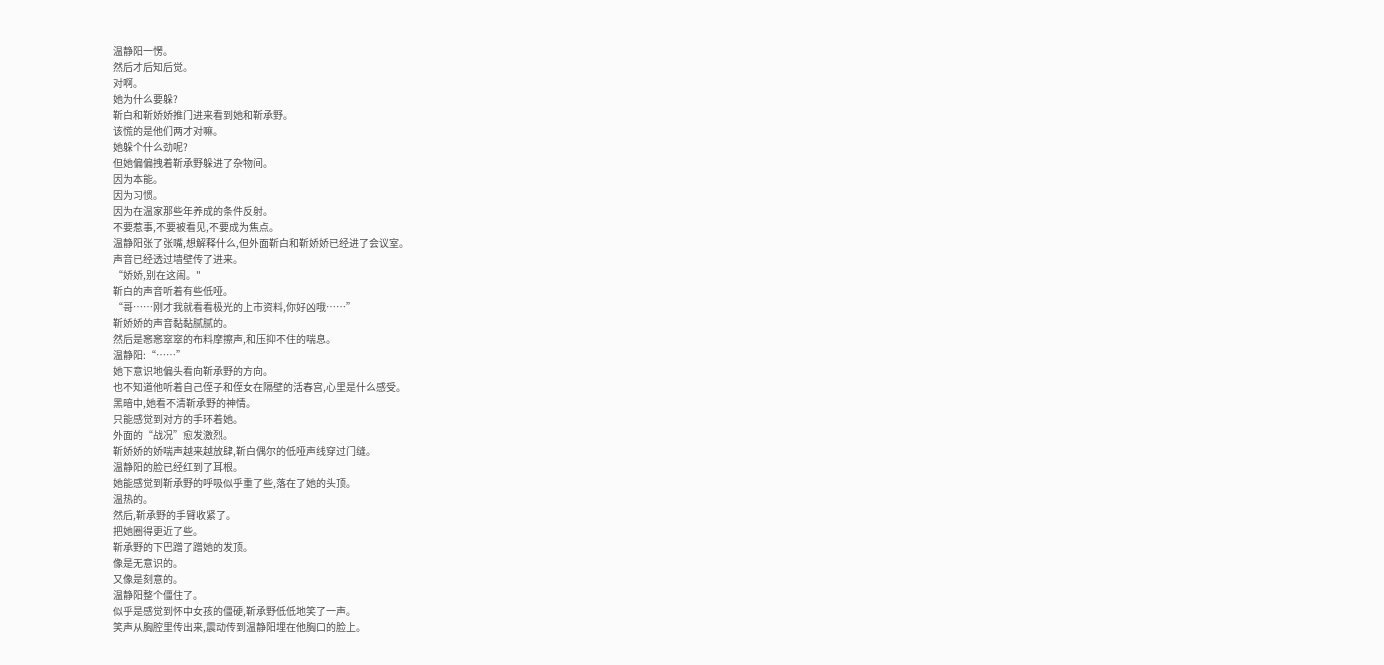温静阳一愣。
然后才后知后觉。
对啊。
她为什么要躲?
靳白和靳娇娇推门进来看到她和靳承野。
该慌的是他们两才对嘛。
她躲个什么劲呢?
但她偏偏拽着靳承野躲进了杂物间。
因为本能。
因为习惯。
因为在温家那些年养成的条件反射。
不要惹事,不要被看见,不要成为焦点。
温静阳张了张嘴,想解释什么,但外面靳白和靳娇娇已经进了会议室。
声音已经透过墙壁传了进来。
“娇娇,别在这闹。"
靳白的声音听着有些低哑。
“哥……刚才我就看看极光的上市资料,你好凶哦……”
靳娇娇的声音黏黏腻腻的。
然后是窸窸窣窣的布料摩擦声,和压抑不住的喘息。
温静阳:“……”
她下意识地偏头看向靳承野的方向。
也不知道他听着自己侄子和侄女在隔壁的活春宫,心里是什么感受。
黑暗中,她看不清靳承野的神情。
只能感觉到对方的手环着她。
外面的“战况”愈发激烈。
靳娇娇的娇喘声越来越放肆,靳白偶尔的低哑声线穿过门缝。
温静阳的脸已经红到了耳根。
她能感觉到靳承野的呼吸似乎重了些,落在了她的头顶。
温热的。
然后,靳承野的手臂收紧了。
把她圈得更近了些。
靳承野的下巴蹭了蹭她的发顶。
像是无意识的。
又像是刻意的。
温静阳整个僵住了。
似乎是感觉到怀中女孩的僵硬,靳承野低低地笑了一声。
笑声从胸腔里传出来,震动传到温静阳埋在他胸口的脸上。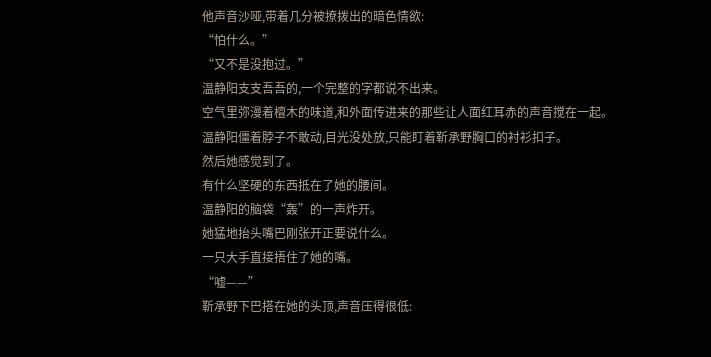他声音沙哑,带着几分被撩拨出的暗色情欲:
“怕什么。”
“又不是没抱过。”
温静阳支支吾吾的,一个完整的字都说不出来。
空气里弥漫着檀木的味道,和外面传进来的那些让人面红耳赤的声音搅在一起。
温静阳僵着脖子不敢动,目光没处放,只能盯着靳承野胸口的衬衫扣子。
然后她感觉到了。
有什么坚硬的东西抵在了她的腰间。
温静阳的脑袋“轰”的一声炸开。
她猛地抬头嘴巴刚张开正要说什么。
一只大手直接捂住了她的嘴。
“嘘——”
靳承野下巴搭在她的头顶,声音压得很低: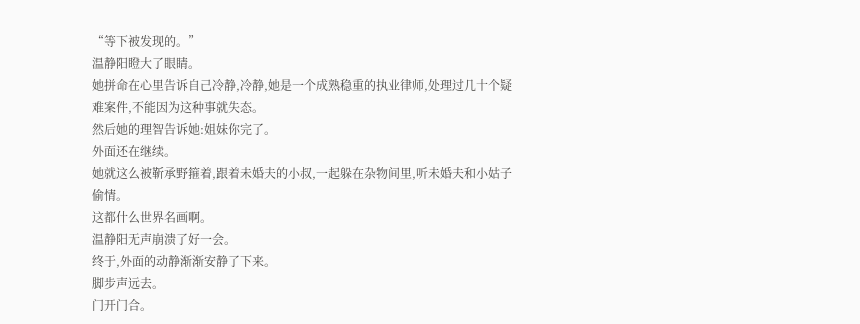“等下被发现的。”
温静阳瞪大了眼睛。
她拼命在心里告诉自己冷静,冷静,她是一个成熟稳重的执业律师,处理过几十个疑难案件,不能因为这种事就失态。
然后她的理智告诉她:姐妹你完了。
外面还在继续。
她就这么被靳承野箍着,跟着未婚夫的小叔,一起躲在杂物间里,听未婚夫和小姑子偷情。
这都什么世界名画啊。
温静阳无声崩溃了好一会。
终于,外面的动静渐渐安静了下来。
脚步声远去。
门开门合。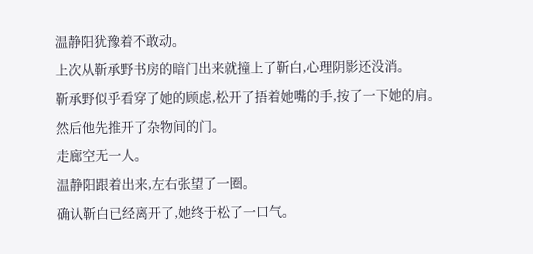温静阳犹豫着不敢动。
上次从靳承野书房的暗门出来就撞上了靳白,心理阴影还没消。
靳承野似乎看穿了她的顾虑,松开了捂着她嘴的手,按了一下她的肩。
然后他先推开了杂物间的门。
走廊空无一人。
温静阳跟着出来,左右张望了一圈。
确认靳白已经离开了,她终于松了一口气。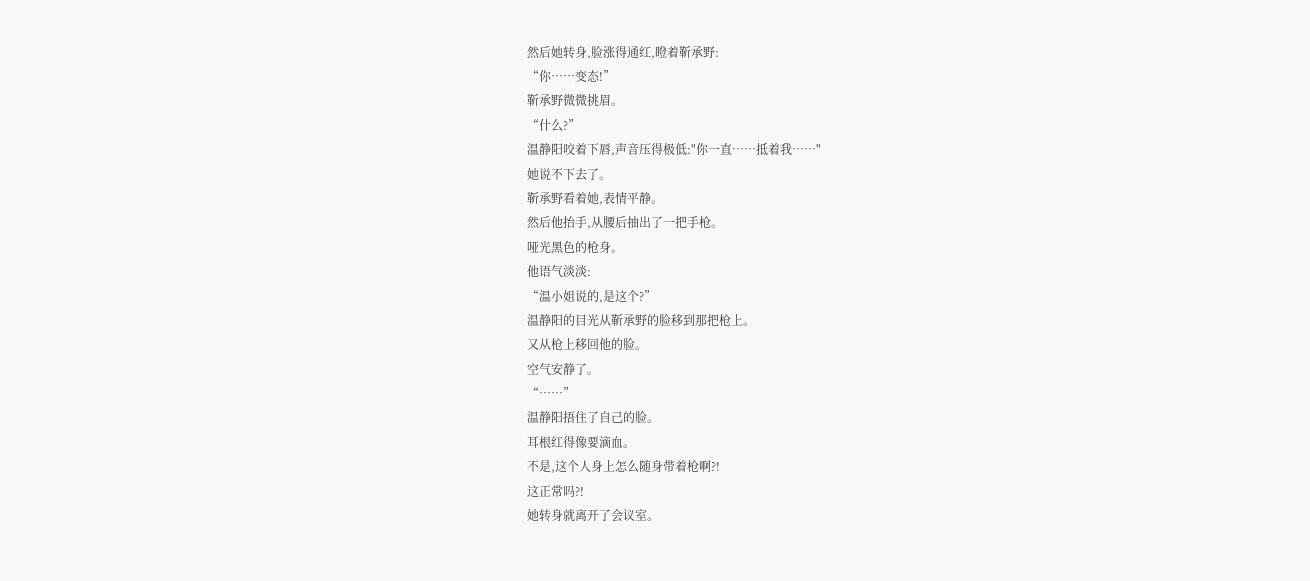然后她转身,脸涨得通红,瞪着靳承野:
“你……变态!”
靳承野微微挑眉。
“什么?”
温静阳咬着下唇,声音压得极低:"你一直……抵着我……"
她说不下去了。
靳承野看着她,表情平静。
然后他抬手,从腰后抽出了一把手枪。
哑光黑色的枪身。
他语气淡淡:
“温小姐说的,是这个?”
温静阳的目光从靳承野的脸移到那把枪上。
又从枪上移回他的脸。
空气安静了。
“……”
温静阳捂住了自己的脸。
耳根红得像要滴血。
不是,这个人身上怎么随身带着枪啊?!
这正常吗?!
她转身就离开了会议室。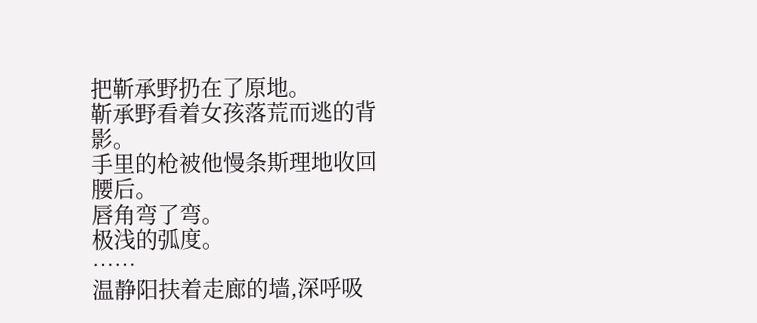把靳承野扔在了原地。
靳承野看着女孩落荒而逃的背影。
手里的枪被他慢条斯理地收回腰后。
唇角弯了弯。
极浅的弧度。
……
温静阳扶着走廊的墙,深呼吸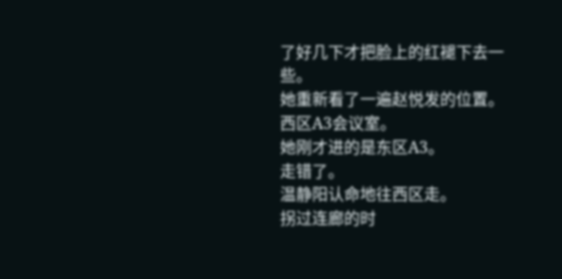了好几下才把脸上的红褪下去一些。
她重新看了一遍赵悦发的位置。
西区A3会议室。
她刚才进的是东区A3。
走错了。
温静阳认命地往西区走。
拐过连廊的时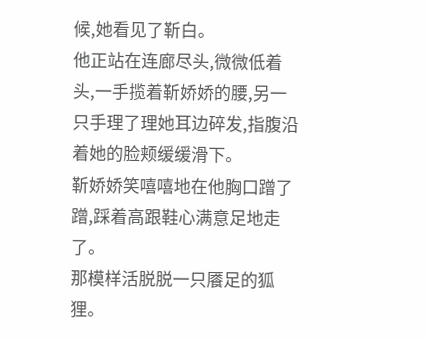候,她看见了靳白。
他正站在连廊尽头,微微低着头,一手揽着靳娇娇的腰,另一只手理了理她耳边碎发,指腹沿着她的脸颊缓缓滑下。
靳娇娇笑嘻嘻地在他胸口蹭了蹭,踩着高跟鞋心满意足地走了。
那模样活脱脱一只餍足的狐狸。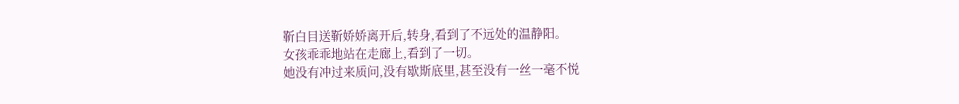靳白目送靳娇娇离开后,转身,看到了不远处的温静阳。
女孩乖乖地站在走廊上,看到了一切。
她没有冲过来质问,没有歇斯底里,甚至没有一丝一毫不悦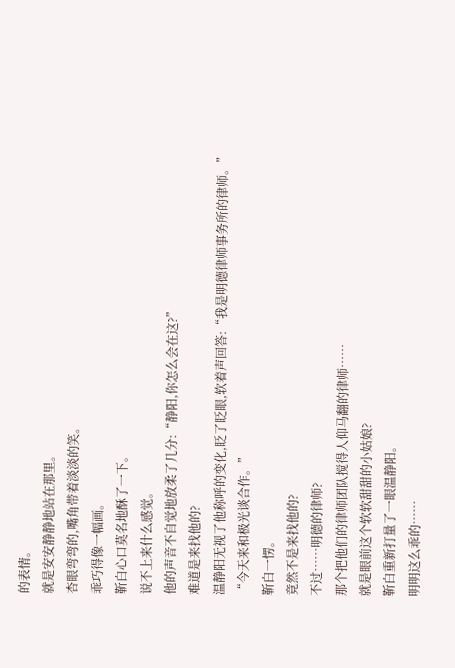的表情。
就是安安静静地站在那里。
杏眼弯弯的,嘴角带着淡淡的笑。
乖巧得像一幅画。
靳白心口莫名地酥了一下。
说不上来什么感觉。
他的声音不自觉地放柔了几分:“静阳,你怎么会在这?”
难道是来找他的?
温静阳无视了他称呼的变化,眨了眨眼,软着声回答:“我是明德律师事务所的律师。”
“今天来和极光谈合作。”
靳白一愣。
竟然不是来找他的?
不过……明德的律师?
那个把他们的律师团队搅得人仰马翻的律师……
就是眼前这个软软甜甜的小姑娘?
靳白重新打量了一眼温静阳。
明明这么乖的……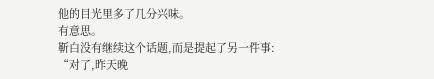他的目光里多了几分兴味。
有意思。
靳白没有继续这个话题,而是提起了另一件事:
“对了,昨天晚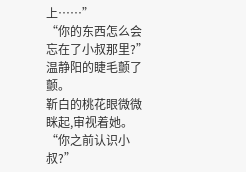上……”
“你的东西怎么会忘在了小叔那里?”
温静阳的睫毛颤了颤。
靳白的桃花眼微微眯起,审视着她。
“你之前认识小叔?”